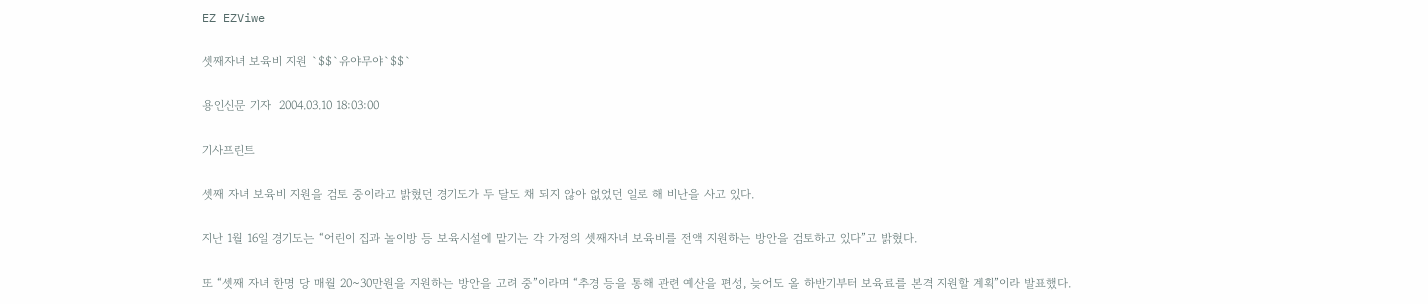EZ EZViwe

셋째자녀 보육비 지원 `$$`유야무야`$$`

용인신문 기자  2004.03.10 18:03:00

기사프린트

셋째 자녀 보육비 지원을 검토 중이라고 밝혔던 경기도가 두 달도 채 되지 않아 없었던 일로 해 비난을 사고 있다.

지난 1월 16일 경기도는 “어린이 집과 놀이방 등 보육시설에 맡기는 각 가정의 셋째자녀 보육비를 전액 지원하는 방안을 검토하고 있다”고 밝혔다.

또 “셋째 자녀 한명 당 매월 20~30만원을 지원하는 방안을 고려 중”이라며 “추경 등을 통해 관련 예산을 편성, 늦어도 올 하반기부터 보육료를 본격 지원할 계획”이라 발표했다.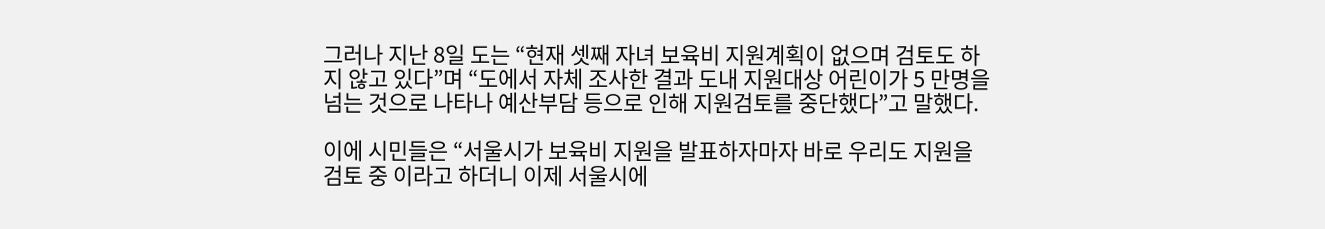그러나 지난 8일 도는 “현재 셋째 자녀 보육비 지원계획이 없으며 검토도 하지 않고 있다”며 “도에서 자체 조사한 결과 도내 지원대상 어린이가 5 만명을 넘는 것으로 나타나 예산부담 등으로 인해 지원검토를 중단했다”고 말했다.

이에 시민들은 “서울시가 보육비 지원을 발표하자마자 바로 우리도 지원을 검토 중 이라고 하더니 이제 서울시에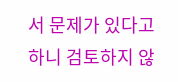서 문제가 있다고 하니 검토하지 않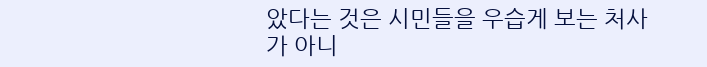았다는 것은 시민들을 우습게 보는 처사가 아니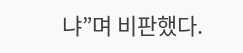냐”며 비판했다.